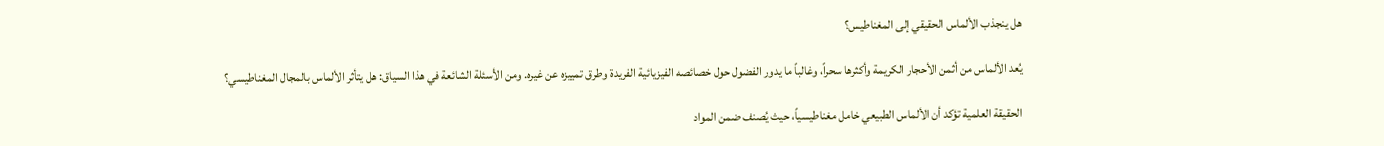هل ينجذب الألماس الحقيقي إلى المغناطيس؟

يُعد الألماس من أثمن الأحجار الكريمة وأكثرها سحراً، وغالباً ما يدور الفضول حول خصائصه الفيزيائية الفريدة وطرق تمييزه عن غيره. ومن الأسئلة الشائعة في هذا السياق: هل يتأثر الألماس بالمجال المغناطيسي؟

الحقيقة العلمية تؤكد أن الألماس الطبيعي خامل مغناطيسياً، حيث يُصنف ضمن المواد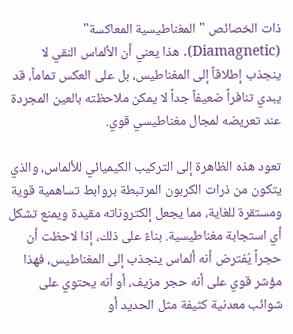ذات الخصائص "المغناطيسية المعاكسة" (Diamagnetic). هذا يعني أن الألماس النقي لا ينجذب إطلاقاً إلى المغناطيس، بل على العكس تماماً، قد يبدي تنافراً ضعيفاً جداً لا يمكن ملاحظته بالعين المجردة عند تعريضه لمجال مغناطيسي قوي.

تعود هذه الظاهرة إلى التركيب الكيميائي للألماس، والذي يتكون من ذرات الكربون المرتبطة بروابط تساهمية قوية ومستقرة للغاية، مما يجعل إلكتروناته مقيدة ويمنع تشكل أي استجابة مغناطيسية. بناءً على ذلك، إذا لاحظت أن حجراً يُفترض أنه ألماس ينجذب إلى المغناطيس، فهذا مؤشر قوي على أنه حجر مزيف، أو أنه يحتوي على شوائب معدنية كثيفة مثل الحديد أو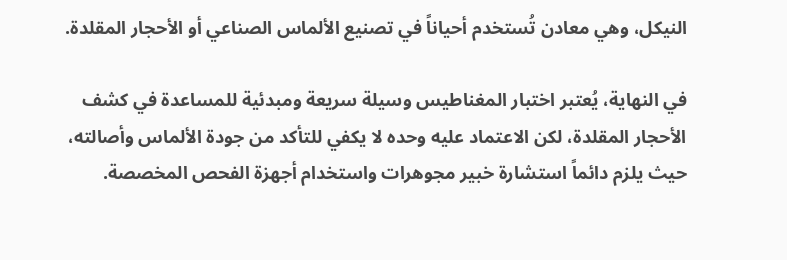النيكل، وهي معادن تُستخدم أحياناً في تصنيع الألماس الصناعي أو الأحجار المقلدة.

في النهاية، يُعتبر اختبار المغناطيس وسيلة سريعة ومبدئية للمساعدة في كشف الأحجار المقلدة، لكن الاعتماد عليه وحده لا يكفي للتأكد من جودة الألماس وأصالته، حيث يلزم دائماً استشارة خبير مجوهرات واستخدام أجهزة الفحص المخصصة.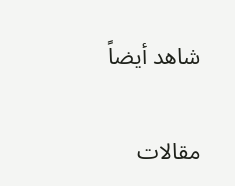شاهد أيضاً

مقالات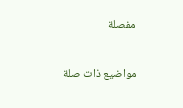مفصلة

مواضيع ذات صلة